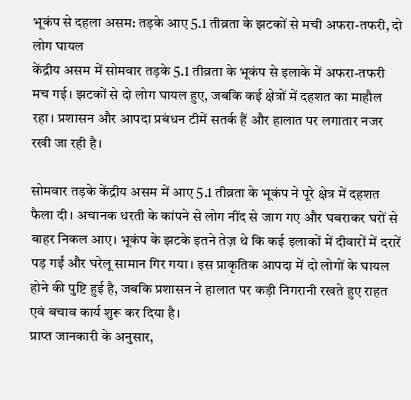भूकंप से दहला असम: तड़के आए 5.1 तीव्रता के झटकों से मची अफरा-तफरी, दो लोग घायल
केंद्रीय असम में सोमवार तड़के 5.1 तीव्रता के भूकंप से इलाके में अफरा-तफरी मच गई। झटकों से दो लोग घायल हुए, जबकि कई क्षेत्रों में दहशत का माहौल रहा। प्रशासन और आपदा प्रबंधन टीमें सतर्क हैं और हालात पर लगातार नजर रखी जा रही है।

सोमवार तड़के केंद्रीय असम में आए 5.1 तीव्रता के भूकंप ने पूरे क्षेत्र में दहशत फैला दी। अचानक धरती के कांपने से लोग नींद से जाग गए और घबराकर घरों से बाहर निकल आए। भूकंप के झटके इतने तेज़ थे कि कई इलाकों में दीवारों में दरारें पड़ गईं और घरेलू सामान गिर गया। इस प्राकृतिक आपदा में दो लोगों के घायल होने की पुष्टि हुई है, जबकि प्रशासन ने हालात पर कड़ी निगरानी रखते हुए राहत एवं बचाव कार्य शुरू कर दिया है।
प्राप्त जानकारी के अनुसार,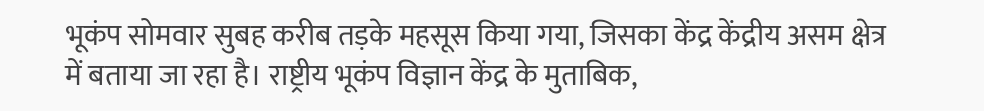भूकंप सोमवार सुबह करीब तड़के महसूस किया गया, जिसका केंद्र केंद्रीय असम क्षेत्र में बताया जा रहा है। राष्ट्रीय भूकंप विज्ञान केंद्र के मुताबिक,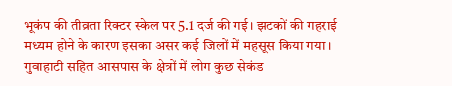भूकंप की तीव्रता रिक्टर स्केल पर 5.1 दर्ज की गई। झटकों की गहराई मध्यम होने के कारण इसका असर कई जिलों में महसूस किया गया। गुवाहाटी सहित आसपास के क्षेत्रों में लोग कुछ सेकंड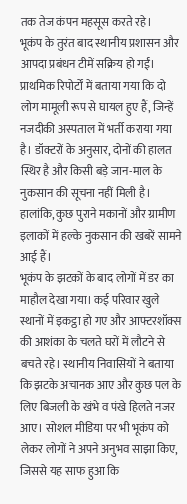तक तेज कंपन महसूस करते रहे।
भूकंप के तुरंत बाद स्थानीय प्रशासन और आपदा प्रबंधन टीमें सक्रिय हो गईं। प्राथमिक रिपोर्टों में बताया गया कि दो लोग मामूली रूप से घायल हुए हैं, जिन्हें नजदीकी अस्पताल में भर्ती कराया गया है। डॉक्टरों के अनुसार, दोनों की हालत स्थिर है और किसी बड़े जान-माल के नुकसान की सूचना नहीं मिली है। हालांकि, कुछ पुराने मकानों और ग्रामीण इलाकों में हल्के नुकसान की खबरें सामने आई हैं।
भूकंप के झटकों के बाद लोगों में डर का माहौल देखा गया। कई परिवार खुले स्थानों में इकट्ठा हो गए और आफ्टरशॉक्स की आशंका के चलते घरों में लौटने से बचते रहे। स्थानीय निवासियों ने बताया कि झटके अचानक आए और कुछ पल के लिए बिजली के खंभे व पंखे हिलते नजर आए। सोशल मीडिया पर भी भूकंप को लेकर लोगों ने अपने अनुभव साझा किए, जिससे यह साफ हुआ कि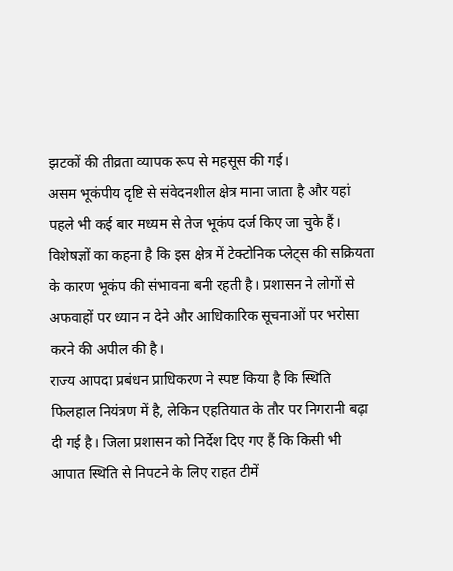झटकों की तीव्रता व्यापक रूप से महसूस की गई।
असम भूकंपीय दृष्टि से संवेदनशील क्षेत्र माना जाता है और यहां पहले भी कई बार मध्यम से तेज भूकंप दर्ज किए जा चुके हैं। विशेषज्ञों का कहना है कि इस क्षेत्र में टेक्टोनिक प्लेट्स की सक्रियता के कारण भूकंप की संभावना बनी रहती है। प्रशासन ने लोगों से अफवाहों पर ध्यान न देने और आधिकारिक सूचनाओं पर भरोसा करने की अपील की है।
राज्य आपदा प्रबंधन प्राधिकरण ने स्पष्ट किया है कि स्थिति फिलहाल नियंत्रण में है, लेकिन एहतियात के तौर पर निगरानी बढ़ा दी गई है। जिला प्रशासन को निर्देश दिए गए हैं कि किसी भी आपात स्थिति से निपटने के लिए राहत टीमें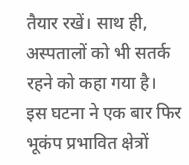तैयार रखें। साथ ही, अस्पतालों को भी सतर्क रहने को कहा गया है।
इस घटना ने एक बार फिर भूकंप प्रभावित क्षेत्रों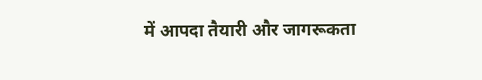में आपदा तैयारी और जागरूकता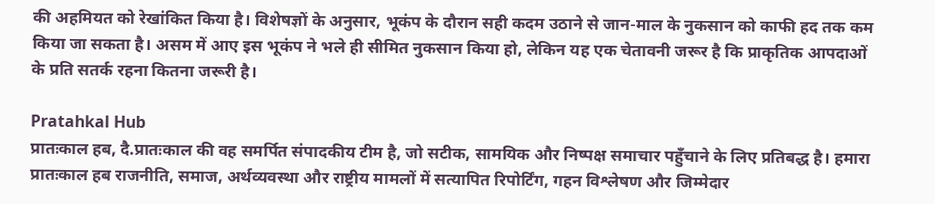की अहमियत को रेखांकित किया है। विशेषज्ञों के अनुसार, भूकंप के दौरान सही कदम उठाने से जान-माल के नुकसान को काफी हद तक कम किया जा सकता है। असम में आए इस भूकंप ने भले ही सीमित नुकसान किया हो, लेकिन यह एक चेतावनी जरूर है कि प्राकृतिक आपदाओं के प्रति सतर्क रहना कितना जरूरी है।

Pratahkal Hub
प्रातःकाल हब, दै.प्रातःकाल की वह समर्पित संपादकीय टीम है, जो सटीक, सामयिक और निष्पक्ष समाचार पहुँचाने के लिए प्रतिबद्ध है। हमारा प्रातःकाल हब राजनीति, समाज, अर्थव्यवस्था और राष्ट्रीय मामलों में सत्यापित रिपोर्टिंग, गहन विश्लेषण और जिम्मेदार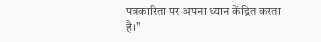पत्रकारिता पर अपना ध्यान केंद्रित करता है।"